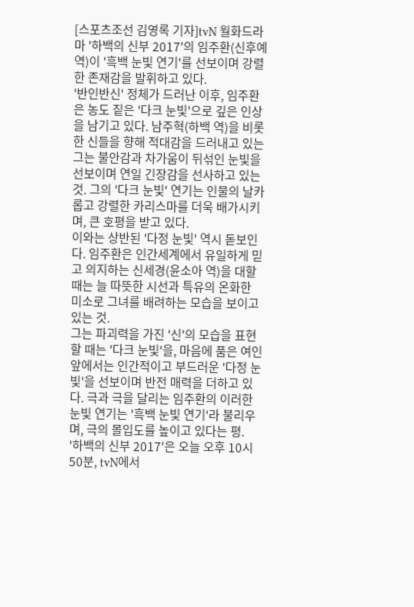[스포츠조선 김영록 기자]tvN 월화드라마 '하백의 신부 2017'의 임주환(신후예 역)이 '흑백 눈빛 연기'를 선보이며 강렬한 존재감을 발휘하고 있다.
'반인반신' 정체가 드러난 이후, 임주환은 농도 짙은 '다크 눈빛'으로 깊은 인상을 남기고 있다. 남주혁(하백 역)을 비롯한 신들을 향해 적대감을 드러내고 있는 그는 불안감과 차가움이 뒤섞인 눈빛을 선보이며 연일 긴장감을 선사하고 있는 것. 그의 '다크 눈빛' 연기는 인물의 날카롭고 강렬한 카리스마를 더욱 배가시키며, 큰 호평을 받고 있다.
이와는 상반된 '다정 눈빛' 역시 돋보인다. 임주환은 인간세계에서 유일하게 믿고 의지하는 신세경(윤소아 역)을 대할 때는 늘 따뜻한 시선과 특유의 온화한 미소로 그녀를 배려하는 모습을 보이고 있는 것.
그는 파괴력을 가진 '신'의 모습을 표현할 때는 '다크 눈빛'을, 마음에 품은 여인 앞에서는 인간적이고 부드러운 '다정 눈빛'을 선보이며 반전 매력을 더하고 있다. 극과 극을 달리는 임주환의 이러한 눈빛 연기는 '흑백 눈빛 연기'라 불리우며, 극의 몰입도를 높이고 있다는 평.
'하백의 신부 2017'은 오늘 오후 10시 50분, tvN에서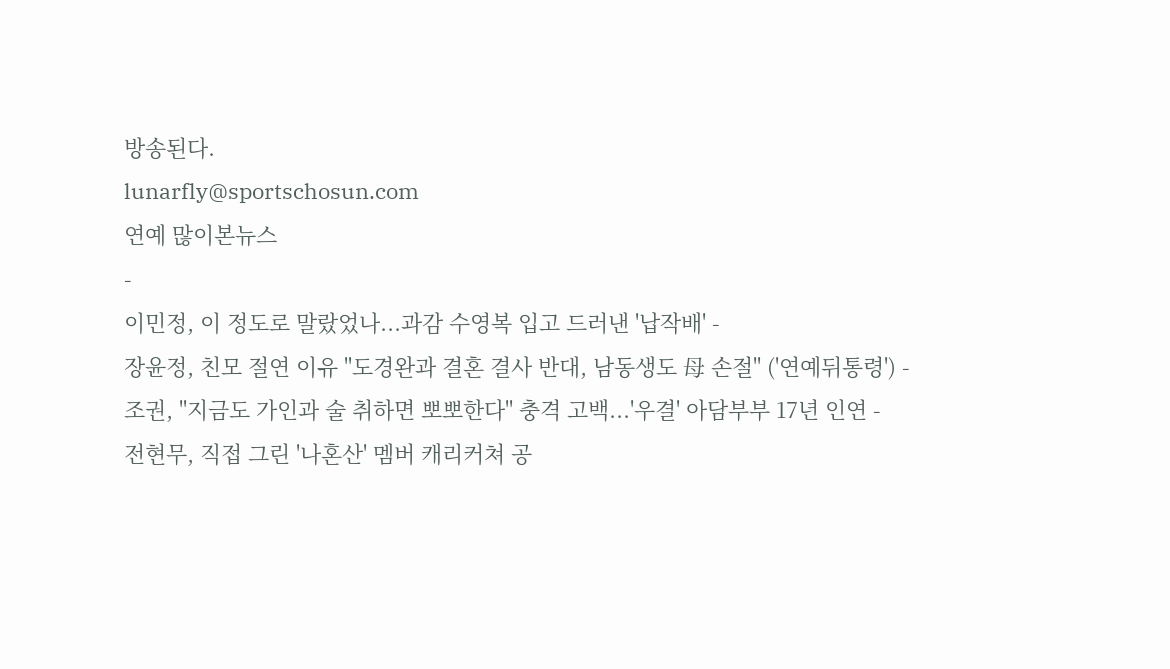방송된다.
lunarfly@sportschosun.com
연예 많이본뉴스
-
이민정, 이 정도로 말랐었나...과감 수영복 입고 드러낸 '납작배' -
장윤정, 친모 절연 이유 "도경완과 결혼 결사 반대, 남동생도 母 손절" ('연예뒤통령') -
조권, "지금도 가인과 술 취하면 뽀뽀한다" 충격 고백...'우결' 아담부부 17년 인연 -
전현무, 직접 그린 '나혼산' 멤버 캐리커쳐 공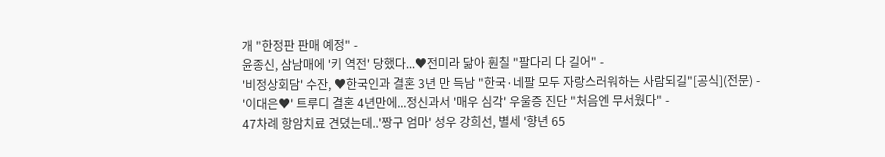개 "한정판 판매 예정" -
윤종신, 삼남매에 '키 역전' 당했다...♥전미라 닮아 훤칠 "팔다리 다 길어" -
'비정상회담' 수잔, ♥한국인과 결혼 3년 만 득남 "한국·네팔 모두 자랑스러워하는 사람되길"[공식](전문) -
'이대은♥' 트루디 결혼 4년만에...정신과서 '매우 심각' 우울증 진단 "처음엔 무서웠다" -
47차례 항암치료 견뎠는데..'짱구 엄마' 성우 강희선, 별세 '향년 65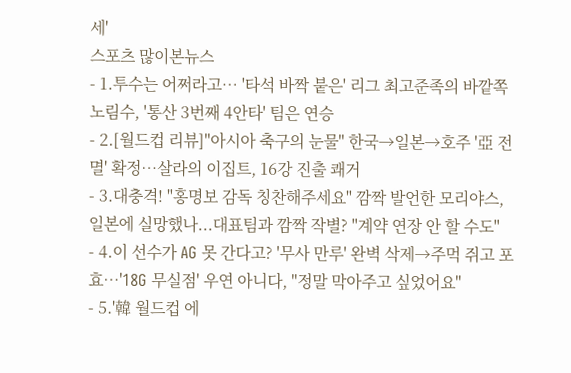세'
스포츠 많이본뉴스
- 1.투수는 어쩌라고… '타석 바짝 붙은' 리그 최고준족의 바깥쪽 노림수, '통산 3번째 4안타' 팀은 연승
- 2.[월드컵 리뷰]"아시아 축구의 눈물" 한국→일본→호주 '亞 전멸' 확정…살라의 이집트, 16강 진출 쾌거
- 3.대충격! "홍명보 감독 칭찬해주세요" 깜짝 발언한 모리야스, 일본에 실망했나...대표팀과 깜짝 작별? "계약 연장 안 할 수도"
- 4.이 선수가 AG 못 간다고? '무사 만루' 완벽 삭제→주먹 쥐고 포효…'18G 무실점' 우연 아니다, "정말 막아주고 싶었어요"
- 5.'韓 월드컵 에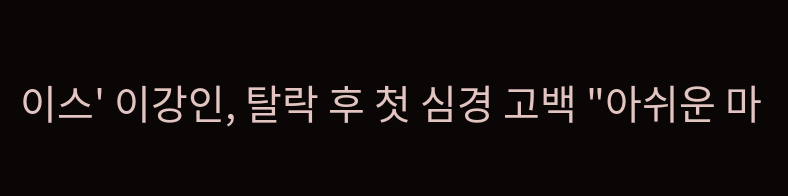이스' 이강인, 탈락 후 첫 심경 고백 "아쉬운 마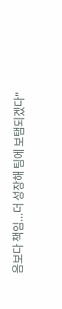음보다 책임...더 성장해 팀에 보탬되겠다"